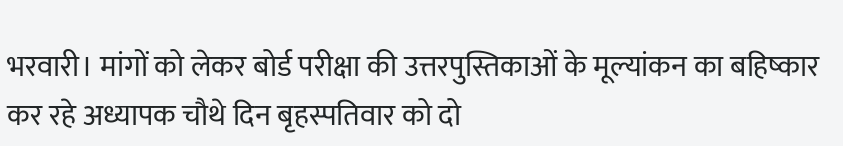भरवारी। मांगों को लेकर बोर्ड परीक्षा की उत्तरपुस्तिकाओं के मूल्यांकन का बहिष्कार कर रहे अध्यापक चौथे दिन बृहस्पतिवार को दो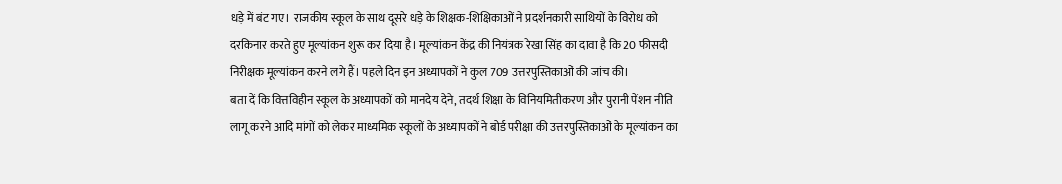धड़े में बंट गए। राजकीय स्कूल के साथ दूसरे धड़े के शिक्षक-शिक्षिकाओं ने प्रदर्शनकारी साथियों के विरोध को दरकिनार करते हुए मूल्यांकन शुरू कर दिया है। मूल्यांकन केंद्र की नियंत्रक रेखा सिंह का दावा है कि 20 फीसदी निरीक्षक मूल्यांकन करने लगे हैं। पहले दिन इन अध्यापकों ने कुल 709 उत्तरपुस्तिकाओं की जांच की।
बता दें कि वित्तविहीन स्कूल के अध्यापकों को मानदेय देने, तदर्थ शिक्षा के विनियमितीकरण और पुरानी पेंशन नीति लागू करने आदि मांगों को लेकर माध्यमिक स्कूलों के अध्यापकों ने बोर्ड परीक्षा की उत्तरपुस्तिकाओं के मूल्यांकन का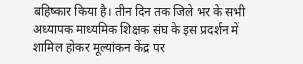बहिष्कार किया है। तीन दिन तक जिले भर के सभी अध्यापक माध्यमिक शिक्षक संघ के इस प्रदर्शन में शामिल होकर मूल्यांकन केंद्र पर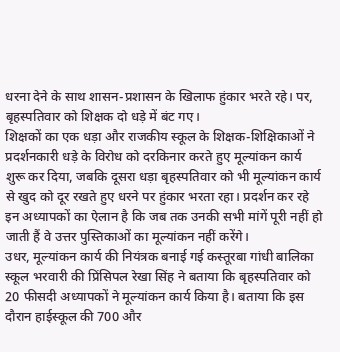धरना देने के साथ शासन-प्रशासन के खिलाफ हुंकार भरते रहे। पर, बृहस्पतिवार को शिक्षक दो धड़े में बंट गए।
शिक्षकों का एक धड़ा और राजकीय स्कूल के शिक्षक-शिक्षिकाओं ने प्रदर्शनकारी धड़े के विरोध को दरकिनार करते हुए मूल्यांकन कार्य शुरू कर दिया, जबकि दूसरा धड़ा बृहस्पतिवार को भी मूल्यांकन कार्य से खुद को दूर रखते हुए धरने पर हुंकार भरता रहा। प्रदर्शन कर रहे इन अध्यापकों का ऐलान है कि जब तक उनकी सभी मांगें पूरी नहीं हो जाती हैं वे उत्तर पुस्तिकाओं का मूल्यांकन नहीं करेंगे।
उधर, मूल्यांकन कार्य की नियंत्रक बनाई गई कस्तूरबा गांधी बालिका स्कूल भरवारी की प्रिंसिपल रेखा सिंह ने बताया कि बृहस्पतिवार को 20 फीसदी अध्यापकों ने मूल्यांकन कार्य किया है। बताया कि इस दौरान हाईस्कूल की 700 और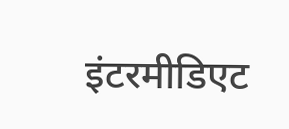इंटरमीडिएट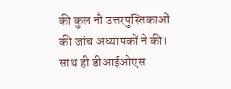की कुल नौ उत्तरपुस्तिकाओं की जांच अध्यापकों ने की। साथ ही डीआईओएस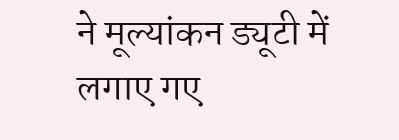ने मूल्यांकन ड्यूटी में लगाए गए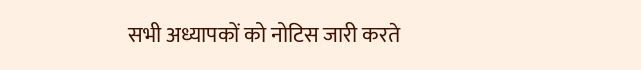सभी अध्यापकों को नोटिस जारी करते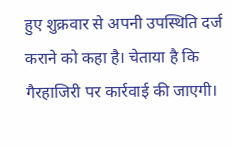हुए शुक्रवार से अपनी उपस्थिति दर्ज कराने को कहा है। चेताया है कि गैरहाजिरी पर कार्रवाई की जाएगी।